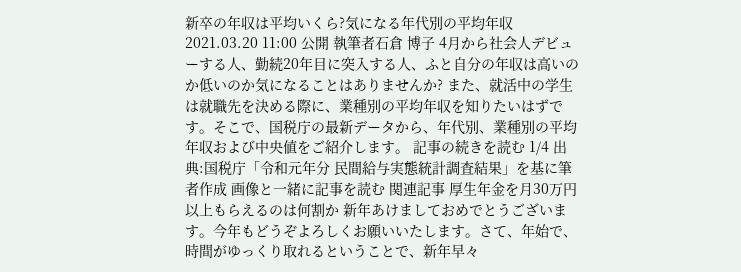新卒の年収は平均いくら?気になる年代別の平均年収 2021.03.20 11:00 公開 執筆者石倉 博子 4月から社会人デビューする人、勤続20年目に突入する人、ふと自分の年収は高いのか低いのか気になることはありませんか? また、就活中の学生は就職先を決める際に、業種別の平均年収を知りたいはずです。そこで、国税庁の最新データから、年代別、業種別の平均年収および中央値をご紹介します。 記事の続きを読む 1/4 出典:国税庁「令和元年分 民間給与実態統計調査結果」を基に筆者作成 画像と一緒に記事を読む 関連記事 厚生年金を月30万円以上もらえるのは何割か 新年あけましておめでとうございます。今年もどうぞよろしくお願いいたします。さて、年始で、時間がゆっくり取れるということで、新年早々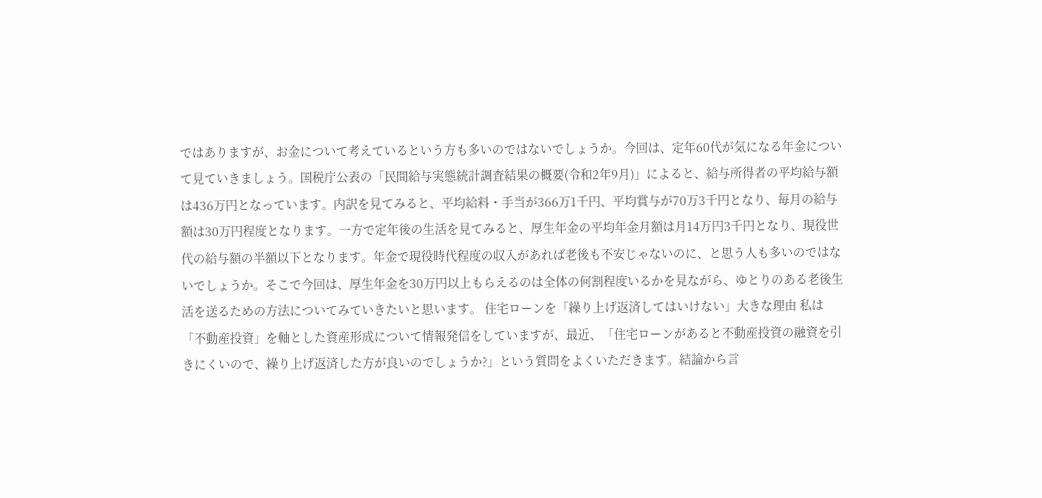ではありますが、お金について考えているという方も多いのではないでしょうか。今回は、定年60代が気になる年金について見ていきましょう。国税庁公表の「民間給与実態統計調査結果の概要(令和2年9月)」によると、給与所得者の平均給与額は436万円となっています。内訳を見てみると、平均給料・手当が366万1千円、平均賞与が70万3千円となり、毎月の給与額は30万円程度となります。一方で定年後の生活を見てみると、厚生年金の平均年金月額は月14万円3千円となり、現役世代の給与額の半額以下となります。年金で現役時代程度の収入があれば老後も不安じゃないのに、と思う人も多いのではないでしょうか。そこで今回は、厚生年金を30万円以上もらえるのは全体の何割程度いるかを見ながら、ゆとりのある老後生活を送るための方法についてみていきたいと思います。 住宅ローンを「繰り上げ返済してはいけない」大きな理由 私は「不動産投資」を軸とした資産形成について情報発信をしていますが、最近、「住宅ローンがあると不動産投資の融資を引きにくいので、繰り上げ返済した方が良いのでしょうか?」という質問をよくいただきます。結論から言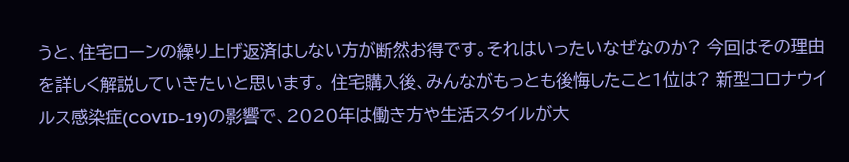うと、住宅ローンの繰り上げ返済はしない方が断然お得です。それはいったいなぜなのか? 今回はその理由を詳しく解説していきたいと思います。 住宅購入後、みんながもっとも後悔したこと1位は? 新型コロナウイルス感染症(COVID-19)の影響で、2020年は働き方や生活スタイルが大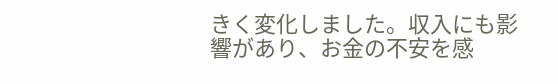きく変化しました。収入にも影響があり、お金の不安を感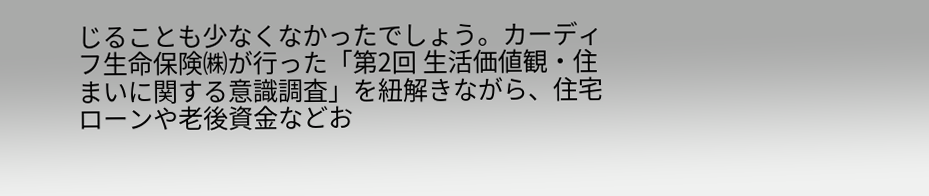じることも少なくなかったでしょう。カーディフ生命保険㈱が行った「第2回 生活価値観・住まいに関する意識調査」を紐解きながら、住宅ローンや老後資金などお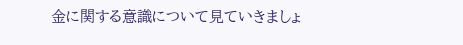金に関する意識について見ていきましょ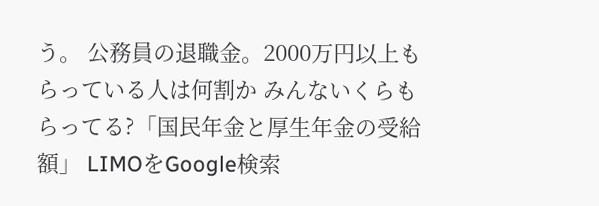う。 公務員の退職金。2000万円以上もらっている人は何割か みんないくらもらってる?「国民年金と厚生年金の受給額」 LIMOをGoogle検索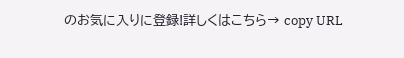のお気に入りに登録!詳しくはこちら→ copy URL